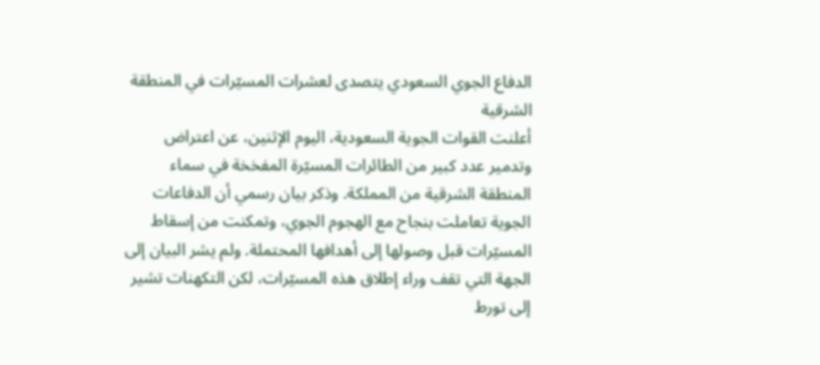الدفاع الجوي السعودي يتصدى لعشرات المسيّرات في المنطقة الشرقية
أعلنت القوات الجوية السعودية، اليوم الإثنين، عن اعتراض وتدمير عدد كبير من الطائرات المسيّرة المفخخة في سماء المنطقة الشرقية من المملكة. وذكر بيان رسمي أن الدفاعات الجوية تعاملت بنجاح مع الهجوم الجوي، وتمكنت من إسقاط المسيّرات قبل وصولها إلى أهدافها المحتملة. ولم يشر البيان إلى الجهة التي تقف وراء إطلاق هذه المسيّرات، لكن التكهنات تشير إلى تورط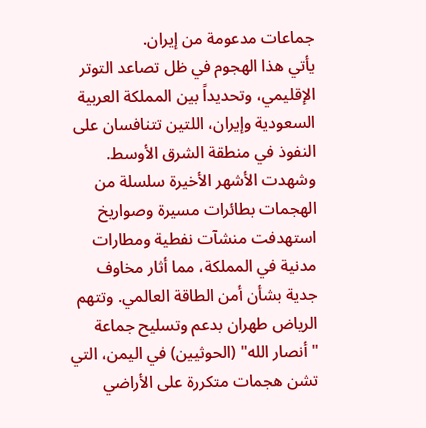جماعات مدعومة من إيران.
يأتي هذا الهجوم في ظل تصاعد التوتر الإقليمي، وتحديداً بين المملكة العربية السعودية وإيران، اللتين تتنافسان على النفوذ في منطقة الشرق الأوسط. وشهدت الأشهر الأخيرة سلسلة من الهجمات بطائرات مسيرة وصواريخ استهدفت منشآت نفطية ومطارات مدنية في المملكة، مما أثار مخاوف جدية بشأن أمن الطاقة العالمي. وتتهم الرياض طهران بدعم وتسليح جماعة "أنصار الله" (الحوثيين) في اليمن، التي تشن هجمات متكررة على الأراضي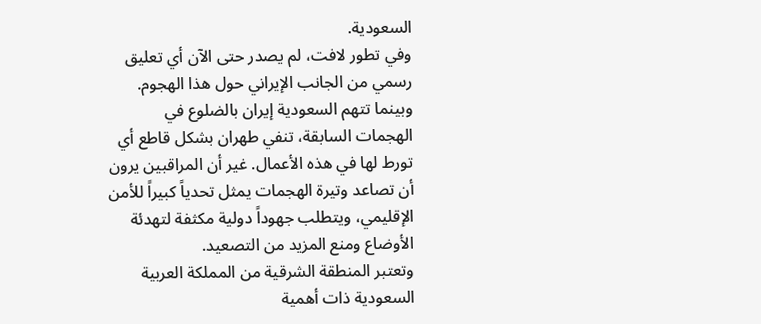السعودية.
وفي تطور لافت، لم يصدر حتى الآن أي تعليق رسمي من الجانب الإيراني حول هذا الهجوم. وبينما تتهم السعودية إيران بالضلوع في الهجمات السابقة، تنفي طهران بشكل قاطع أي تورط لها في هذه الأعمال. غير أن المراقبين يرون أن تصاعد وتيرة الهجمات يمثل تحدياً كبيراً للأمن الإقليمي، ويتطلب جهوداً دولية مكثفة لتهدئة الأوضاع ومنع المزيد من التصعيد.
وتعتبر المنطقة الشرقية من المملكة العربية السعودية ذات أهمية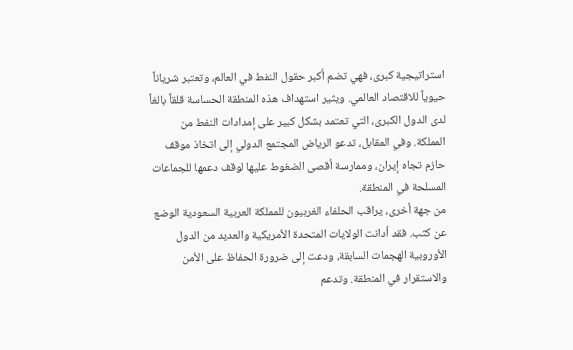استراتيجية كبرى، فهي تضم أكبر حقول النفط في العالم، وتعتبر شرياناً حيوياً للاقتصاد العالمي. ويثير استهداف هذه المنطقة الحساسة قلقاً بالغاً لدى الدول الكبرى، التي تعتمد بشكل كبير على إمدادات النفط من المملكة. وفي المقابل، تدعو الرياض المجتمع الدولي إلى اتخاذ موقف حازم تجاه إيران، وممارسة أقصى الضغوط عليها لوقف دعمها للجماعات المسلحة في المنطقة.
من جهة أخرى، يراقب الحلفاء الغربيون للمملكة العربية السعودية الوضع عن كثب. فقد أدانت الولايات المتحدة الأمريكية والعديد من الدول الأوروبية الهجمات السابقة، ودعت إلى ضرورة الحفاظ على الأمن والاستقرار في المنطقة. وتدعم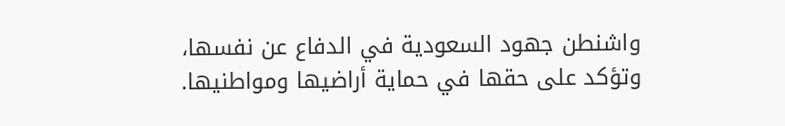واشنطن جهود السعودية في الدفاع عن نفسها، وتؤكد على حقها في حماية أراضيها ومواطنيها.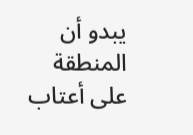يبدو أن المنطقة على أعتاب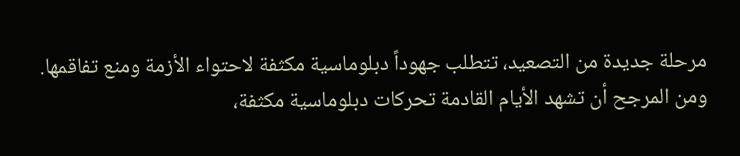مرحلة جديدة من التصعيد، تتطلب جهوداً دبلوماسية مكثفة لاحتواء الأزمة ومنع تفاقمها. ومن المرجح أن تشهد الأيام القادمة تحركات دبلوماسية مكثفة،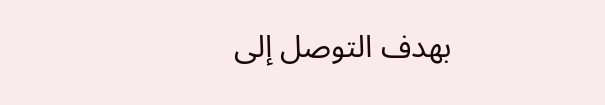بهدف التوصل إلى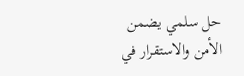حل سلمي يضمن الأمن والاستقرار في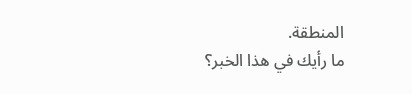المنطقة.
ما رأيك في هذا الخبر؟